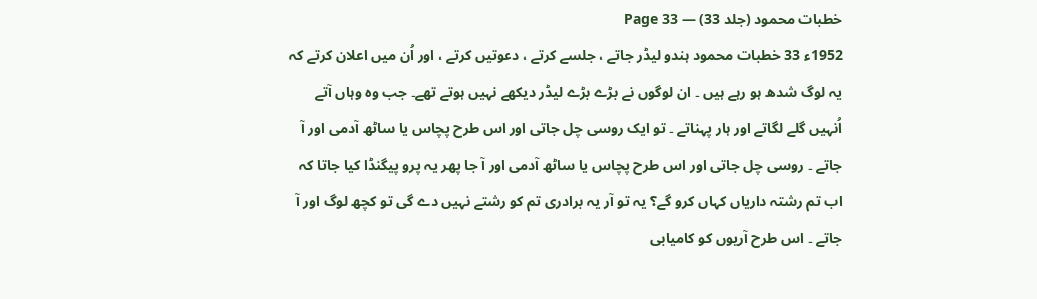خطبات محمود (جلد 33) — Page 33
1952ء 33 خطبات محمود ہندو لیڈر جاتے ، جلسے کرتے ، دعوتیں کرتے ، اور اُن میں اعلان کرتے کہ یہ لوگ شدھ ہو رہے ہیں ۔ ان لوگوں نے بڑے بڑے لیڈر دیکھے نہیں ہوتے تھے۔ جب وہ وہاں آتے اُنہیں گلے لگاتے اور ہار پہناتے ۔ تو ایک روسی چل جاتی اور اس طرح پچاس یا ساٹھ آدمی اور آ جاتے ۔ روسی چل جاتی اور اس طرح پچاس یا ساٹھ آدمی اور آ جا پھر یہ پرو پیگنڈا کیا جاتا کہ اب تم رشتہ داریاں کہاں کرو گے؟ یہ تو آر یہ برادری تم کو رشتے نہیں دے گی تو کچھ لوگ اور آ جاتے ۔ اس طرح آریوں کو کامیابی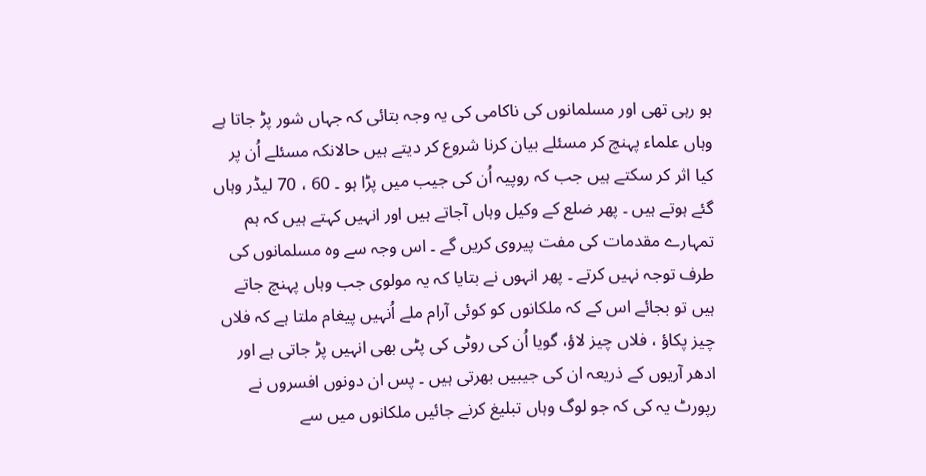ہو رہی تھی اور مسلمانوں کی ناکامی کی یہ وجہ بتائی کہ جہاں شور پڑ جاتا ہے وہاں علماء پہنچ کر مسئلے بیان کرنا شروع کر دیتے ہیں حالانکہ مسئلے اُن پر کیا اثر کر سکتے ہیں جب کہ روپیہ اُن کی جیب میں پڑا ہو ۔ 60 ، 70 لیڈر وہاں گئے ہوتے ہیں ۔ پھر ضلع کے وکیل وہاں آجاتے ہیں اور انہیں کہتے ہیں کہ ہم تمہارے مقدمات کی مفت پیروی کریں گے ۔ اس وجہ سے وہ مسلمانوں کی طرف توجہ نہیں کرتے ۔ پھر انہوں نے بتایا کہ یہ مولوی جب وہاں پہنچ جاتے ہیں تو بجائے اس کے کہ ملکانوں کو کوئی آرام ملے اُنہیں پیغام ملتا ہے کہ فلاں چیز پکاؤ ، فلاں چیز لاؤ، گویا اُن کی روٹی کی پٹی بھی انہیں پڑ جاتی ہے اور ادھر آریوں کے ذریعہ ان کی جیبیں بھرتی ہیں ۔ پس ان دونوں افسروں نے رپورٹ یہ کی کہ جو لوگ وہاں تبلیغ کرنے جائیں ملکانوں میں سے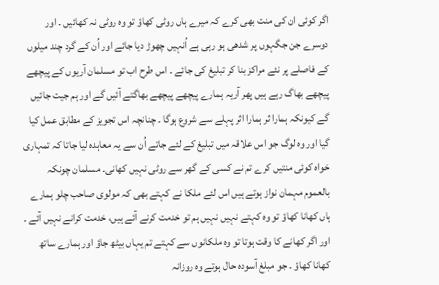اگر کوئی ان کی منت بھی کرے کہ میرے ہاں روٹی کھاؤ تو وہ روٹی نہ کھائیں ۔ اور دوسرے جن جگہوں پر شدھی ہو رہی ہے اُنہیں چھوڑ دیا جائے اور اُن کے گرد چند میلوں کے فاصلے پر نئے مراکز بنا کر تبلیغ کی جائے ۔ اس طرح اب تو مسلمان آریوں کے پیچھے پیچھے بھاگ رہے ہیں پھر آریہ ہمارے پیچھے پیچھے بھاگتے آئیں گے اور ہم جیت جائیں گے کیونکہ ہمارا ثر ہمارا اثر پہلے سے شروع ہوگا ۔ چنانچہ اس تجویز کے مطابق عمل کیا گیا اور وہ لوگ جو اس علاقہ میں تبلیغ کے لئے جاتے اُن سے یہ معاہدہ لیا جاتا کہ تمہاری خواہ کوئی منتیں کرے تم نے کسی کے گھر سے روٹی نہیں کھانی۔ مسلمان چونکہ بالعموم مہمان نواز ہوتے ہیں اس لئے ملکا نے کہتے بھی کہ مولوی صاحب چلو ہمارے ہاں کھانا کھاؤ تو وہ کہتے نہیں نہیں ہم تو خدمت کرنے آئے ہیں، خدمت کرانے نہیں آئے ۔ اور اگر کھانے کا وقت ہوتا تو وہ ملکانوں سے کہتے تم یہاں بیٹھ جاؤ اور ہمارے ساتھ کھانا کھاؤ ۔ جو مبلغ آسودہ حال ہوتے وہ روزانہ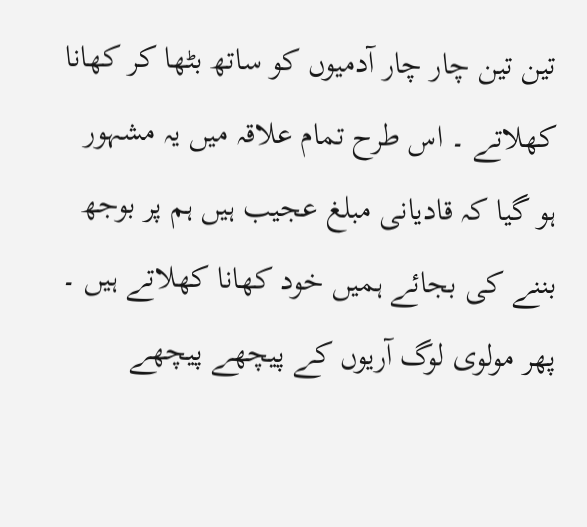تین تین چار چار آدمیوں کو ساتھ بٹھا کر کھانا کھلاتے ۔ اس طرح تمام علاقہ میں یہ مشہور ہو گیا کہ قادیانی مبلغ عجیب ہیں ہم پر بوجھ بننے کی بجائے ہمیں خود کھانا کھلاتے ہیں ۔ پھر مولوی لوگ آریوں کے پیچھے پیچھے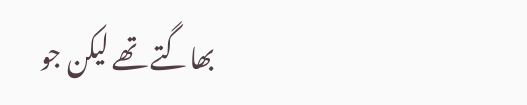بھاگتے تھے لیکن جو